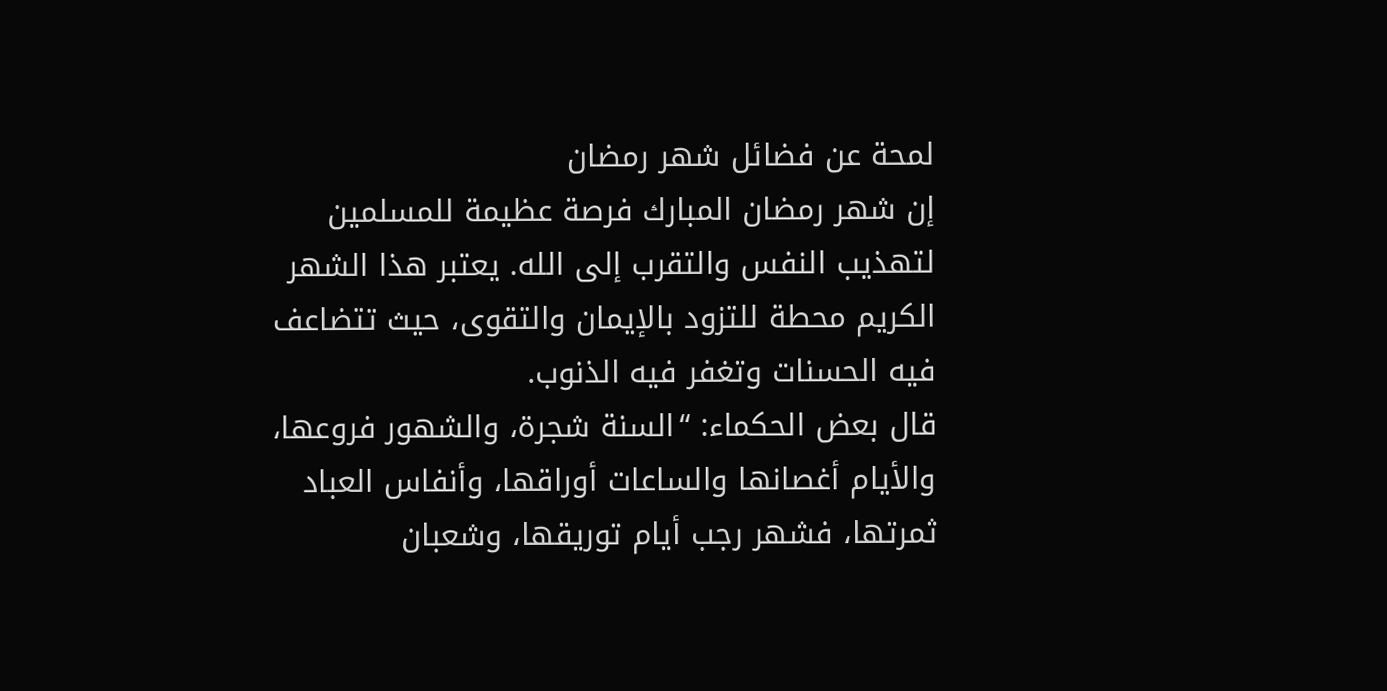لمحة عن فضائل شهر رمضان
إن شهر رمضان المبارك فرصة عظيمة للمسلمين لتهذيب النفس والتقرب إلى الله. يعتبر هذا الشهر الكريم محطة للتزود بالإيمان والتقوى، حيث تتضاعف فيه الحسنات وتغفر فيه الذنوب.
قال بعض الحكماء: “السنة شجرة، والشهور فروعها، والأيام أغصانها والساعات أوراقها، وأنفاس العباد ثمرتها، فشهر رجب أيام توريقها، وشعبان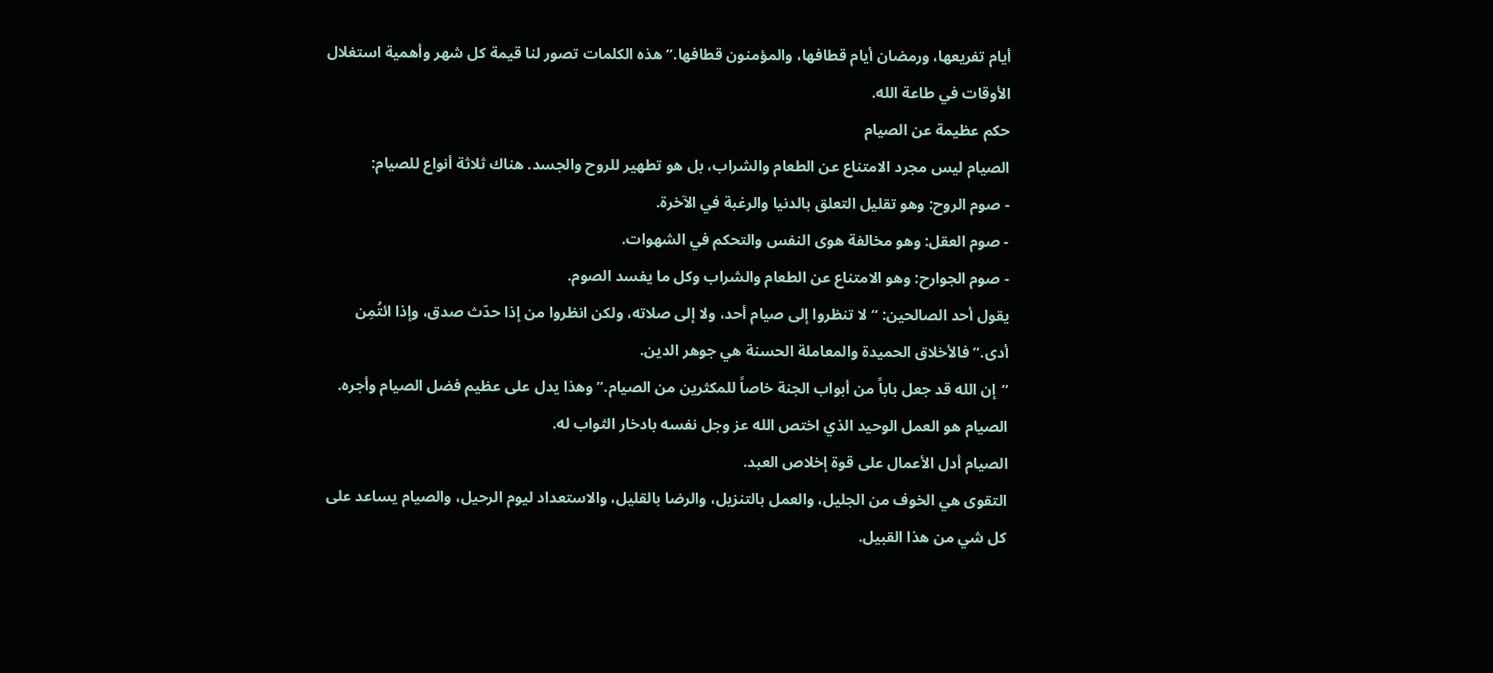أيام تفريعها، ورمضان أيام قطافها، والمؤمنون قطافها.” هذه الكلمات تصور لنا قيمة كل شهر وأهمية استغلال الأوقات في طاعة الله.
حكم عظيمة عن الصيام
الصيام ليس مجرد الامتناع عن الطعام والشراب، بل هو تطهير للروح والجسد. هناك ثلاثة أنواع للصيام:
- صوم الروح: وهو تقليل التعلق بالدنيا والرغبة في الآخرة.
- صوم العقل: وهو مخالفة هوى النفس والتحكم في الشهوات.
- صوم الجوارح: وهو الامتناع عن الطعام والشراب وكل ما يفسد الصوم.
يقول أحد الصالحين: “لا تنظروا إلى صيام أحد، ولا إلى صلاته، ولكن انظروا من إذا حدّث صدق، وإذا ائتُمِن أدى.” فالأخلاق الحميدة والمعاملة الحسنة هي جوهر الدين.
“إن الله قد جعل باباً من أبواب الجنة خاصاً للمكثرين من الصيام.” وهذا يدل على عظيم فضل الصيام وأجره.
الصيام هو العمل الوحيد الذي اختص الله عز وجل نفسه بادخار الثواب له.
الصيام أدل الأعمال على قوة إخلاص العبد.
التقوى هي الخوف من الجليل، والعمل بالتنزيل، والرضا بالقليل، والاستعداد ليوم الرحيل، والصيام يساعد على كل شي من هذا القبيل.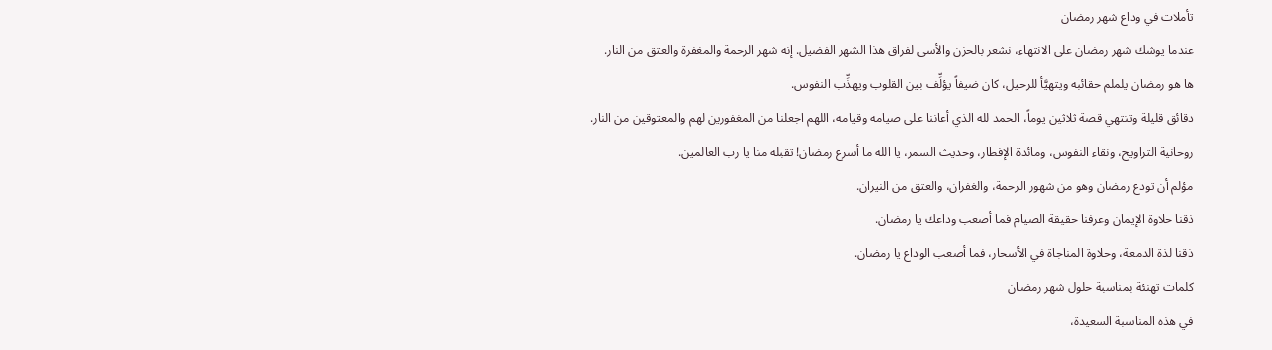تأملات في وداع شهر رمضان
عندما يوشك شهر رمضان على الانتهاء، نشعر بالحزن والأسى لفراق هذا الشهر الفضيل. إنه شهر الرحمة والمغفرة والعتق من النار.
ها هو رمضان يلملم حقائبه ويتهيَّأ للرحيل، كان ضيفاً يؤلِّف بين القلوب ويهذِّب النفوس.
دقائق قليلة وتنتهي قصة ثلاثين يوماً، الحمد لله الذي أعاننا على صيامه وقيامه، اللهم اجعلنا من المغفورين لهم والمعتوقين من النار.
روحانية التراويح، ونقاء النفوس، ومائدة الإفطار، وحديث السمر، يا الله ما أسرع رمضان! تقبله منا يا رب العالمين.
مؤلم أن تودع رمضان وهو من شهور الرحمة، والغفران، والعتق من النيران.
ذقنا حلاوة الإيمان وعرفنا حقيقة الصيام فما أصعب وداعك يا رمضان.
ذقنا لذة الدمعة، وحلاوة المناجاة في الأسحار، فما أصعب الوداع يا رمضان.
كلمات تهنئة بمناسبة حلول شهر رمضان
في هذه المناسبة السعيدة،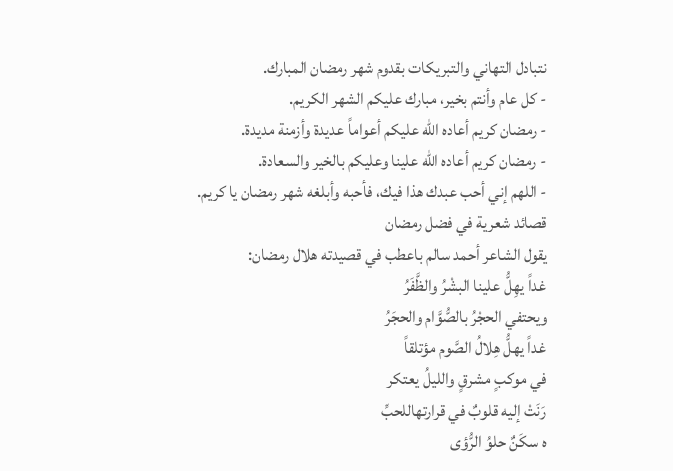نتبادل التهاني والتبريكات بقدوم شهر رمضان المبارك.
- كل عام وأنتم بخير، مبارك عليكم الشهر الكريم.
- رمضان كريم أعاده الله عليكم أعواماً عديدة وأزمنة مديدة.
- رمضان كريم أعاده الله علينا وعليكم بالخير والسعادة.
- اللهم إني أحب عبدك هذا فيك، فأحبه وأبلغه شهر رمضان يا كريم.
قصائد شعرية في فضل رمضان
يقول الشاعر أحمد سالم باعطب في قصيدته هلال رمضان:
غداً يهِلُّ علينا البشْرُ والظَّفَرُ
ويحتفي الحجْرُ بالصُّوَّام والحجَرُ
غداً يهلُّ هِلالُ الصَّوم مؤتلقاً
في موكبٍ مشرقٍ والليلُ يعتكر
رَنَتْ إليه قلوبٌ في قرارتهاللحبِّ
ه سكَنٌ حلوُ الرُّؤى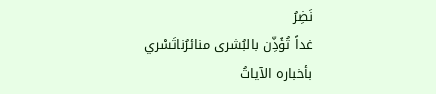نَضِرُ
غداً تُؤَذِّن بالبُشرى منائرُناتَسْري
بأخباره الآياتُ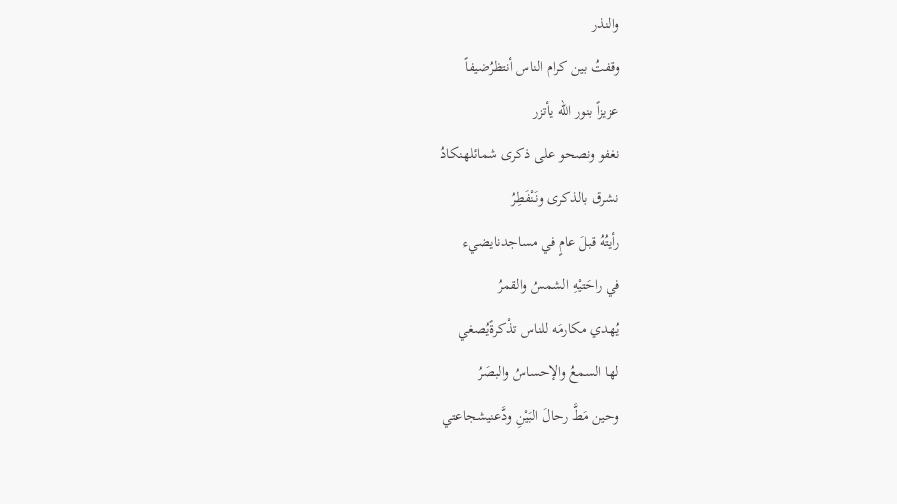والنذر
وقفتُ بين كرام الناس أنتظرُضيفاً
عزيزاً بنور الله يأتزر
نغفو ونصحو على ذكرى شمائلهنكادُ
نشرق بالذكرى ونَنْفَطِرُ
رأيتُهُ قبلَ عامٍ في مساجدنايضيء
في راحَتيْهِ الشمسُ والقمرُ
يُهدي مكارمَه للناس تذْكرةًيُصغي
لها السمعُ والإحساسُ والبصَرُ
وحين مَطَّ رحالَ البَيْنِ ودَّعنيشجاعتي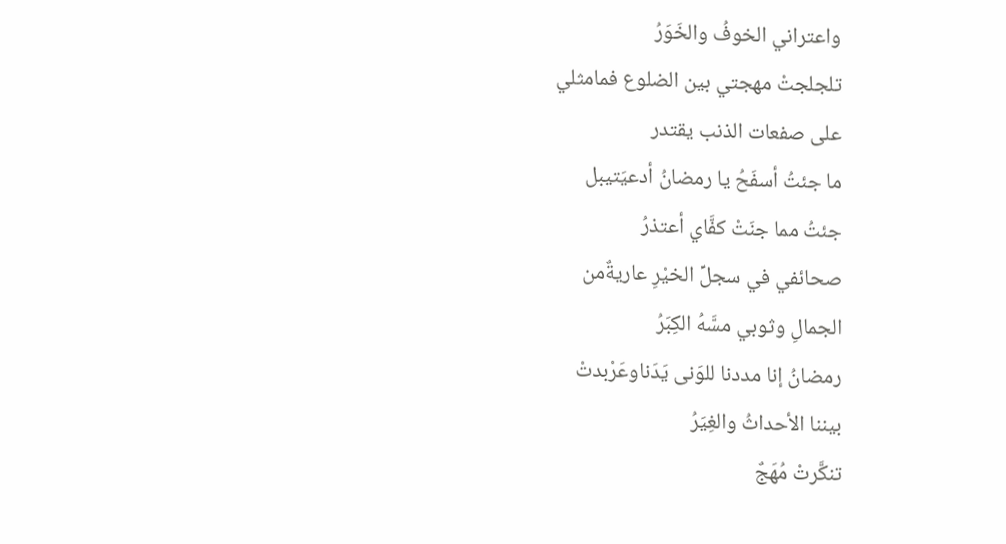واعتراني الخوفُ والخَوَرُ
تلجلجتْ مهجتي بين الضلوع فمامثلي
على صفعات الذنب يقتدر
ما جئتُ أسفَحُ يا رمضانُ أدعيَتيبل
جئتُ مما جنَتْ كفَّاي أعتذرُ
صحائفي في سجلِّ الخيْرِ عاريةٌمن
الجمالِ وثوبي مسَّهُ الكِبَرُ
رمضانُ إنا مددنا للوَنى يَدَناوعَرْبدتْ
بيننا الأحداثُ والغِيَرُ
تنكَّرتْ مُهَجٌ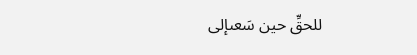للحقِّ حين سَعىإلى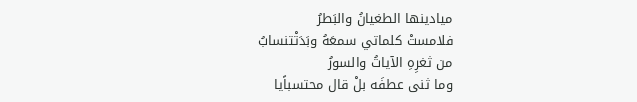ميادينها الطغيانُ والبَطرُ
فلامستْ كلماتي سمعَهُ وبَدَتْتنسابُ
من ثغرِهِ الآياتُ والسورُ
وما ثنى عطفَه بلْ قال محتسباًيا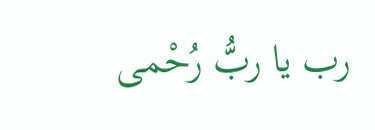رب يا ربُّ رُحْمى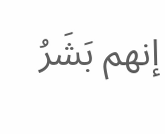إنهم بَشَرُ